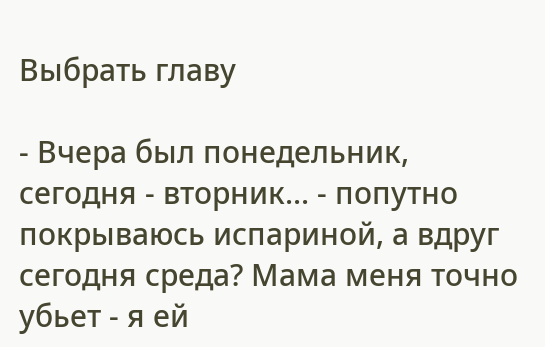Выбрать главу

- Вчера был понедельник, сегодня - вторник... - попутно покрываюсь испариной, а вдруг сегодня среда? Мама меня точно убьет - я ей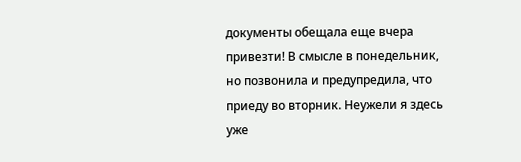документы обещала еще вчера привезти! В смысле в понедельник, но позвонила и предупредила, что приеду во вторник. Неужели я здесь уже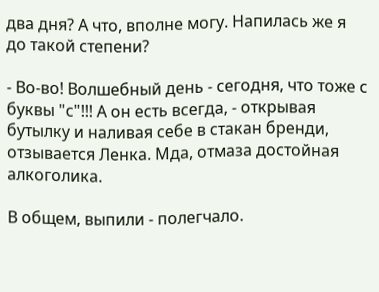два дня? А что, вполне могу. Напилась же я до такой степени?

- Во-во! Волшебный день - сегодня, что тоже с буквы "с"!!! А он есть всегда, - открывая бутылку и наливая себе в стакан бренди, отзывается Ленка. Мда, отмаза достойная алкоголика.

В общем, выпили - полегчало.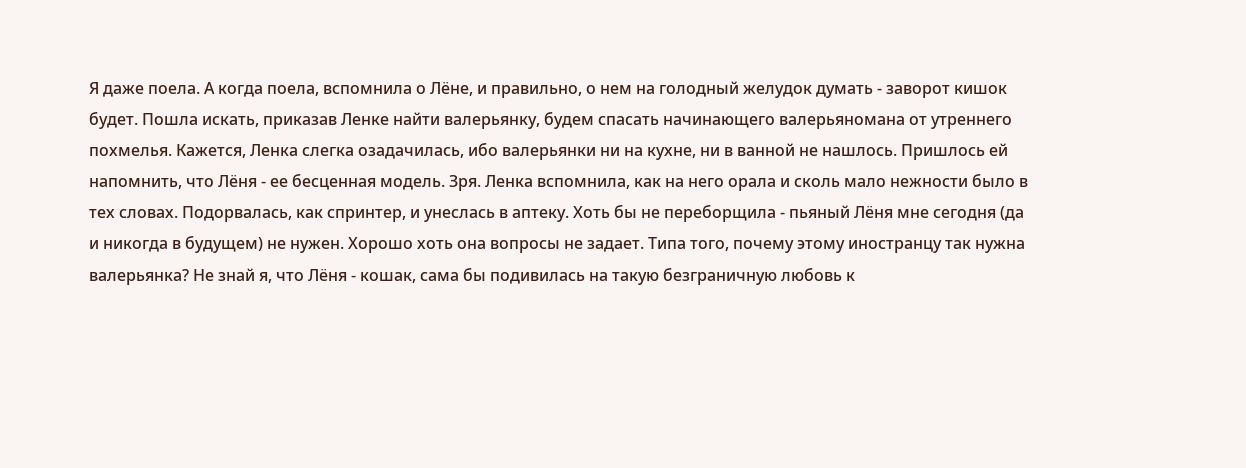Я даже поела. А когда поела, вспомнила о Лёне, и правильно, о нем на голодный желудок думать - заворот кишок будет. Пошла искать, приказав Ленке найти валерьянку, будем спасать начинающего валерьяномана от утреннего похмелья. Кажется, Ленка слегка озадачилась, ибо валерьянки ни на кухне, ни в ванной не нашлось. Пришлось ей напомнить, что Лёня - ее бесценная модель. Зря. Ленка вспомнила, как на него орала и сколь мало нежности было в тех словах. Подорвалась, как спринтер, и унеслась в аптеку. Хоть бы не переборщила - пьяный Лёня мне сегодня (да и никогда в будущем) не нужен. Хорошо хоть она вопросы не задает. Типа того, почему этому иностранцу так нужна валерьянка? Не знай я, что Лёня - кошак, сама бы подивилась на такую безграничную любовь к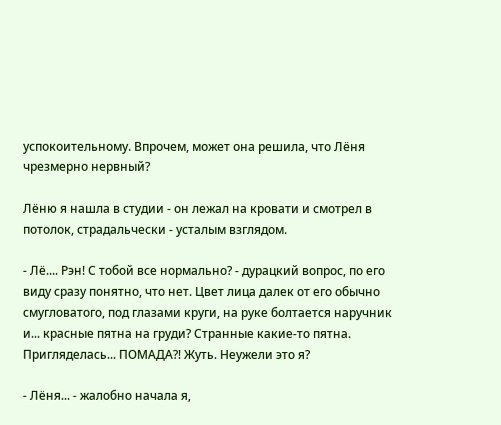успокоительному. Впрочем, может она решила, что Лёня чрезмерно нервный?

Лёню я нашла в студии - он лежал на кровати и смотрел в потолок, страдальчески - усталым взглядом.

- Лё.... Рэн! С тобой все нормально? - дурацкий вопрос, по его виду сразу понятно, что нет. Цвет лица далек от его обычно смугловатого, под глазами круги, на руке болтается наручник и... красные пятна на груди? Странные какие-то пятна. Пригляделась... ПОМАДА?! Жуть. Неужели это я?

- Лёня... - жалобно начала я,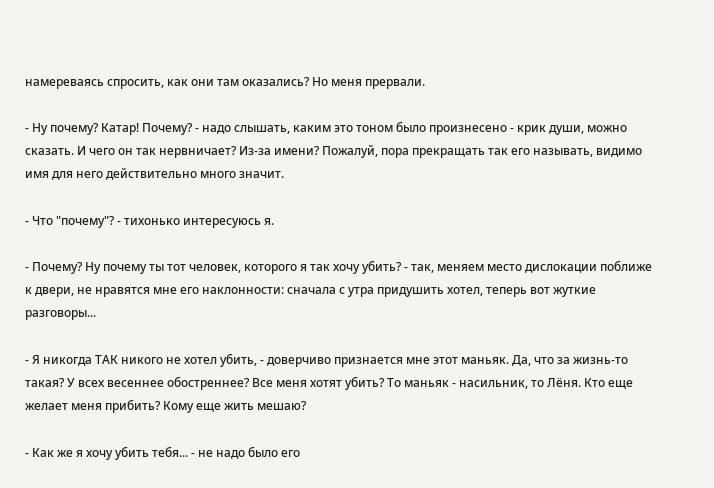намереваясь спросить, как они там оказались? Но меня прервали.

- Ну почему? Катар! Почему? - надо слышать, каким это тоном было произнесено - крик души, можно сказать. И чего он так нервничает? Из-за имени? Пожалуй, пора прекращать так его называть, видимо имя для него действительно много значит.

- Что "почему"? - тихонько интересуюсь я.

- Почему? Ну почему ты тот человек, которого я так хочу убить? - так, меняем место дислокации поближе к двери, не нравятся мне его наклонности: сначала с утра придушить хотел, теперь вот жуткие разговоры...

- Я никогда ТАК никого не хотел убить, - доверчиво признается мне этот маньяк. Да, что за жизнь-то такая? У всех весеннее обостреннее? Все меня хотят убить? То маньяк - насильник, то Лёня. Кто еще желает меня прибить? Кому еще жить мешаю?

- Как же я хочу убить тебя... - не надо было его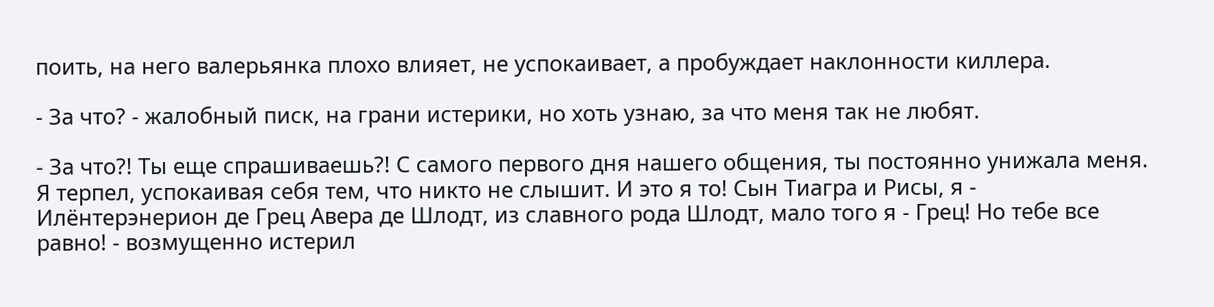поить, на него валерьянка плохо влияет, не успокаивает, а пробуждает наклонности киллера.

- За что? - жалобный писк, на грани истерики, но хоть узнаю, за что меня так не любят.

- За что?! Ты еще спрашиваешь?! С самого первого дня нашего общения, ты постоянно унижала меня. Я терпел, успокаивая себя тем, что никто не слышит. И это я то! Сын Тиагра и Рисы, я - Илёнтерэнерион де Грец Авера де Шлодт, из славного рода Шлодт, мало того я - Грец! Но тебе все равно! - возмущенно истерил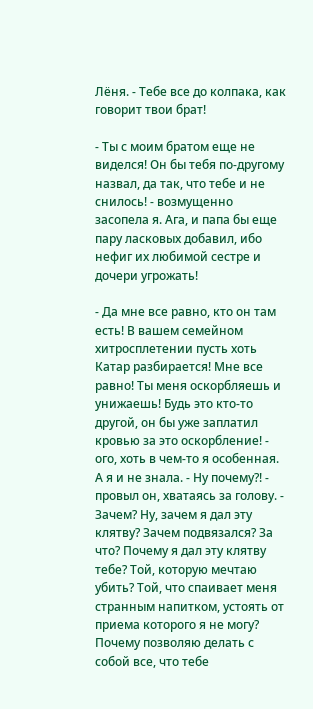Лёня. - Тебе все до колпака, как говорит твои брат!

- Ты с моим братом еще не виделся! Он бы тебя по-другому назвал, да так, что тебе и не снилось! - возмущенно засопела я. Ага, и папа бы еще пару ласковых добавил, ибо нефиг их любимой сестре и дочери угрожать!

- Да мне все равно, кто он там есть! В вашем семейном хитросплетении пусть хоть Катар разбирается! Мне все равно! Ты меня оскорбляешь и унижаешь! Будь это кто-то другой, он бы уже заплатил кровью за это оскорбление! - ого, хоть в чем-то я особенная. А я и не знала. - Ну почему?! - провыл он, хватаясь за голову. - Зачем? Ну, зачем я дал эту клятву? Зачем подвязался? За что? Почему я дал эту клятву тебе? Той, которую мечтаю убить? Той, что спаивает меня странным напитком, устоять от приема которого я не могу? Почему позволяю делать с собой все, что тебе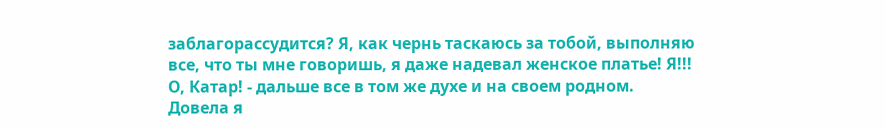заблагорассудится? Я, как чернь таскаюсь за тобой, выполняю все, что ты мне говоришь, я даже надевал женское платье! Я!!! О, Катар! - дальше все в том же духе и на своем родном. Довела я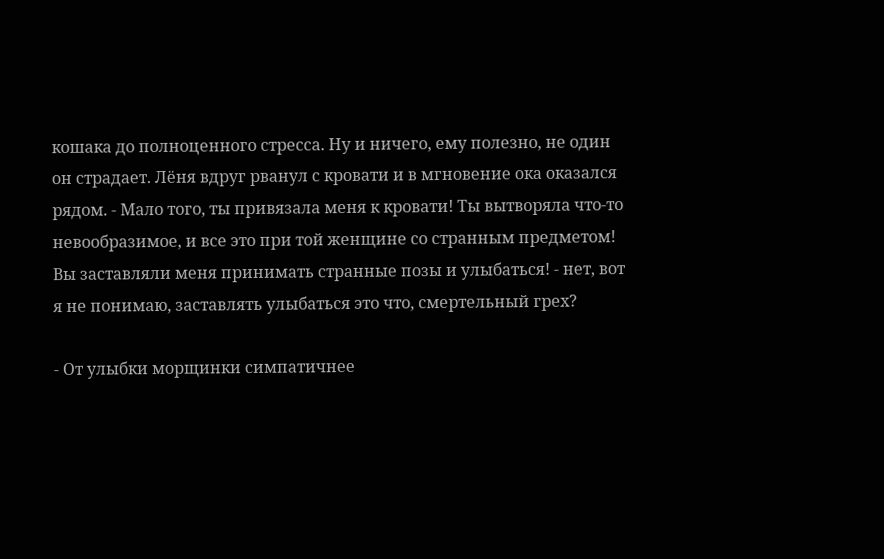кошака до полноценного стресса. Ну и ничего, ему полезно, не один он страдает. Лёня вдруг рванул с кровати и в мгновение ока оказался рядом. - Мало того, ты привязала меня к кровати! Ты вытворяла что-то невообразимое, и все это при той женщине со странным предметом! Вы заставляли меня принимать странные позы и улыбаться! - нет, вот я не понимаю, заставлять улыбаться это что, смертельный грех?

- От улыбки морщинки симпатичнее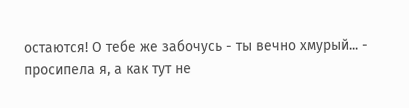остаются! О тебе же забочусь - ты вечно хмурый... - просипела я, а как тут не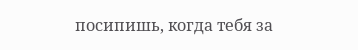посипишь, когда тебя за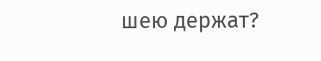шею держат?